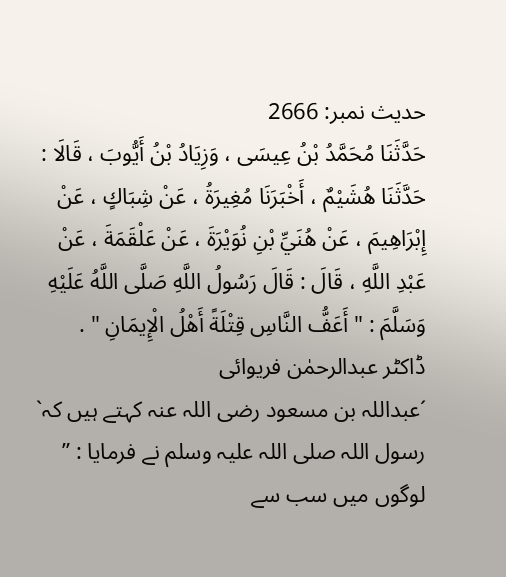حدیث نمبر: 2666
حَدَّثَنَا مُحَمَّدُ بْنُ عِيسَى ، وَزِيَادُ بْنُ أَيُّوبَ ، قَالَا : حَدَّثَنَا هُشَيْمٌ ، أَخْبَرَنَا مُغِيرَةُ ، عَنْ شِبَاكٍ ، عَنْ إِبْرَاهِيمَ ، عَنْ هُنَيِّ بْنِ نُوَيْرَةَ ، عَنْ عَلْقَمَةَ ، عَنْ عَبْدِ اللَّهِ ، قَالَ : قَالَ رَسُولُ اللَّهِ صَلَّى اللَّهُ عَلَيْهِ وَسَلَّمَ : " أَعَفُّ النَّاسِ قِتْلَةً أَهْلُ الْإِيمَانِ " .
ڈاکٹر عبدالرحمٰن فریوائی
´عبداللہ بن مسعود رضی اللہ عنہ کہتے ہیں کہ` رسول اللہ صلی اللہ علیہ وسلم نے فرمایا : ” لوگوں میں سب سے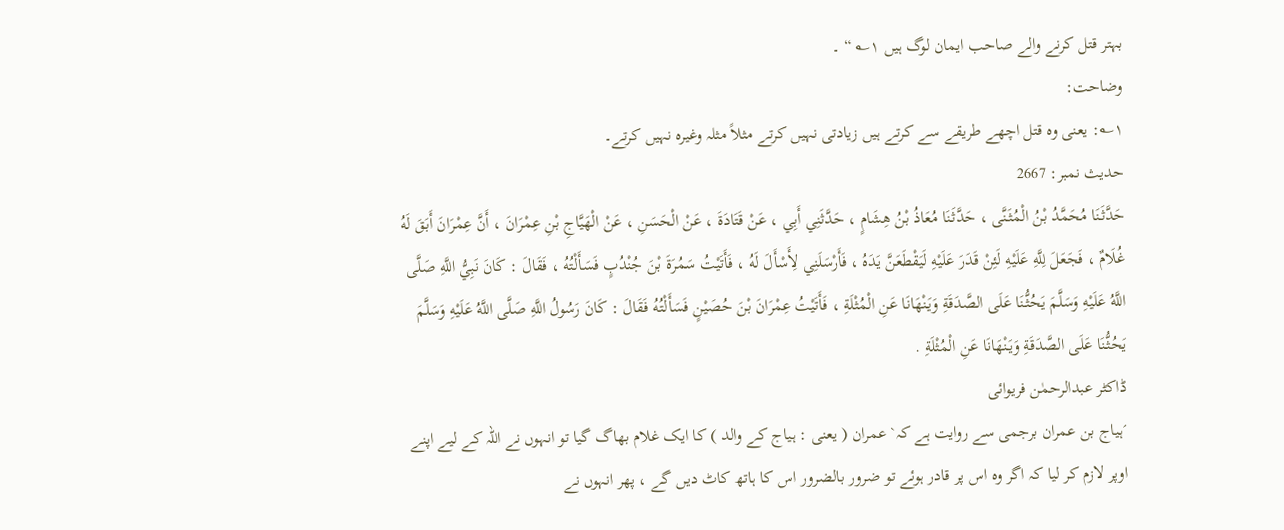بہتر قتل کرنے والے صاحب ایمان لوگ ہیں ۱؎ “ ۔
وضاحت:
۱؎: یعنی وہ قتل اچھے طریقے سے کرتے ہیں زیادتی نہیں کرتے مثلاً مثلہ وغیرہ نہیں کرتے۔
حدیث نمبر: 2667
حَدَّثَنَا مُحَمَّدُ بْنُ الْمُثَنَّى ، حَدَّثَنَا مُعَاذُ بْنُ هِشَامٍ ، حَدَّثَنِي أَبِي ، عَنْ قَتَادَةَ ، عَنْ الْحَسَنِ ، عَنْ الْهَيَّاجِ بْنِ عِمْرَانَ ، أَنَّ عِمْرَانَ أَبَقَ لَهُ غُلَامٌ ، فَجَعَلَ لِلَّهِ عَلَيْهِ لَئِنْ قَدَرَ عَلَيْهِ لَيَقْطَعَنَّ يَدَهُ ، فَأَرْسَلَنِي لِأَسْأَلَ لَهُ ، فَأَتَيْتُ سَمُرَةَ بْنَ جُنْدُبٍ فَسَأَلْتُهُ ، فَقَالَ : كَانَ نَبِيُّ اللَّهِ صَلَّى اللَّهُ عَلَيْهِ وَسَلَّمَ يَحُثُّنَا عَلَى الصَّدَقَةِ وَيَنْهَانَا عَنِ الْمُثْلَةِ ، فَأَتَيْتُ عِمْرَانَ بْنَ حُصَيْنٍ فَسَأَلْتُهُ فَقَالَ : كَانَ رَسُولُ اللَّهِ صَلَّى اللَّهُ عَلَيْهِ وَسَلَّمَ يَحُثُّنَا عَلَى الصَّدَقَةِ وَيَنْهَانَا عَنِ الْمُثْلَةِ .
ڈاکٹر عبدالرحمٰن فریوائی
´ہیاج بن عمران برجمی سے روایت ہے کہ` عمران ( یعنی : ہیاج کے والد ) کا ایک غلام بھاگ گیا تو انہوں نے اللہ کے لیے اپنے اوپر لازم کر لیا کہ اگر وہ اس پر قادر ہوئے تو ضرور بالضرور اس کا ہاتھ کاٹ دیں گے ، پھر انہوں نے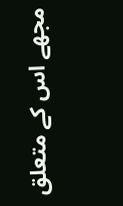مجھے اس کے متعلق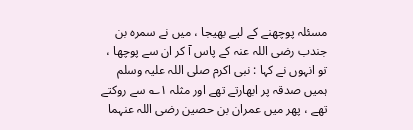مسئلہ پوچھنے کے لیے بھیجا ، میں نے سمرہ بن جندب رضی اللہ عنہ کے پاس آ کر ان سے پوچھا ، تو انہوں نے کہا : نبی اکرم صلی اللہ علیہ وسلم ہمیں صدقہ پر ابھارتے تھے اور مثلہ ۱؎ سے روکتے تھے ، پھر میں عمران بن حصین رضی اللہ عنہما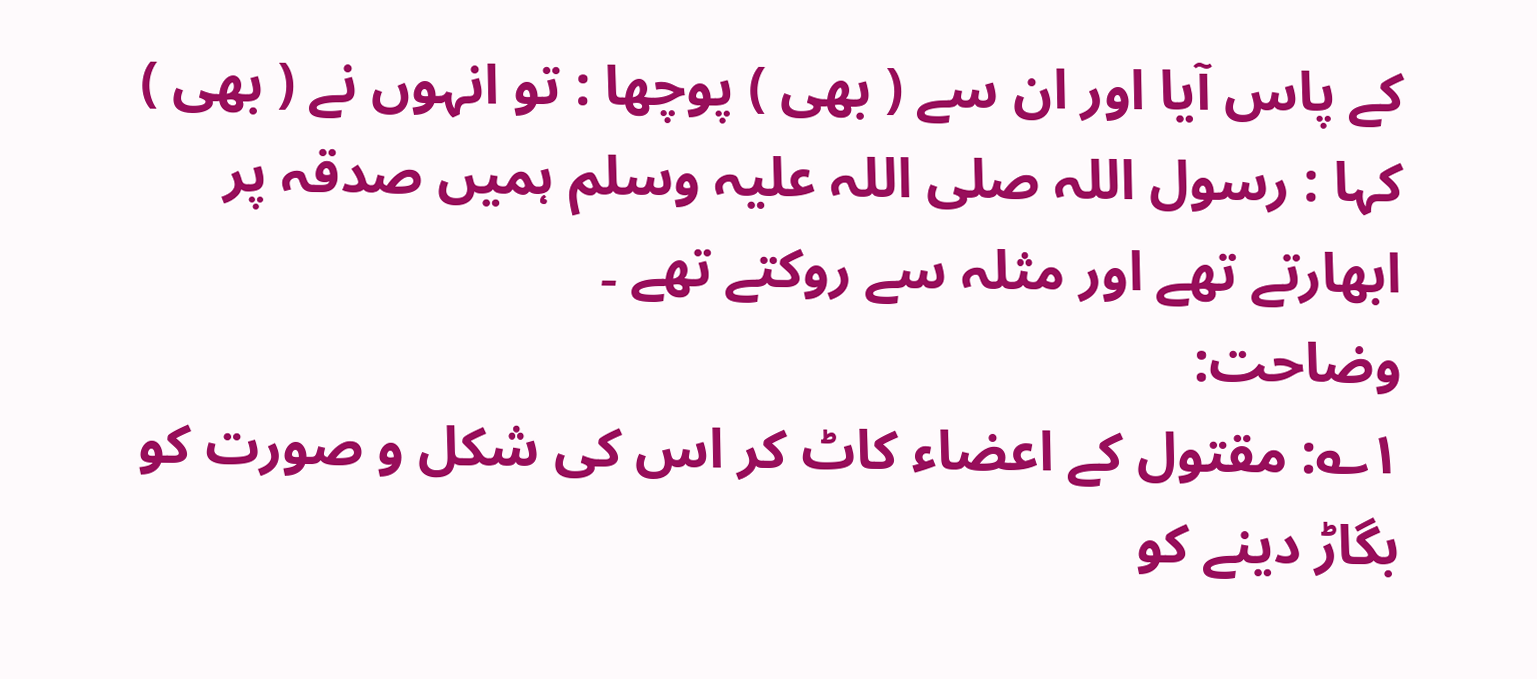کے پاس آیا اور ان سے ( بھی ) پوچھا : تو انہوں نے ( بھی ) کہا : رسول اللہ صلی اللہ علیہ وسلم ہمیں صدقہ پر ابھارتے تھے اور مثلہ سے روکتے تھے ۔
وضاحت:
۱؎: مقتول کے اعضاء کاٹ کر اس کی شکل و صورت کو بگاڑ دینے کو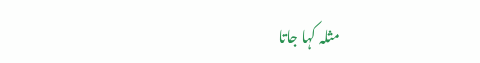مثلہ کہا جاتا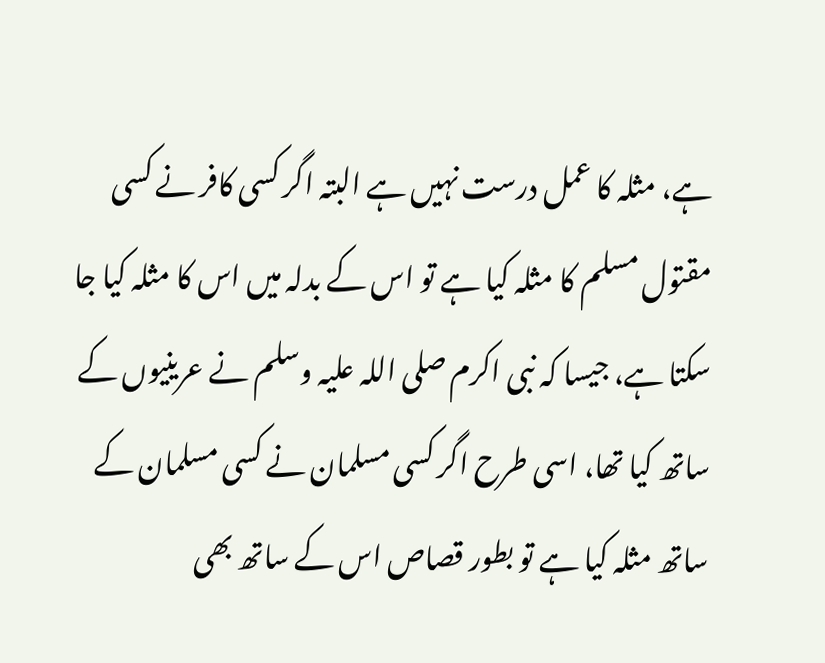ہے، مثلہ کا عمل درست نہیں ہے البتہ اگر کسی کافر نے کسی مقتول مسلم کا مثلہ کیا ہے تو اس کے بدلہ میں اس کا مثلہ کیا جا سکتا ہے، جیسا کہ نبی اکرم صلی اللہ علیہ وسلم نے عرینیوں کے ساتھ کیا تھا، اسی طرح اگر کسی مسلمان نے کسی مسلمان کے ساتھ مثلہ کیا ہے تو بطور قصاص اس کے ساتھ بھی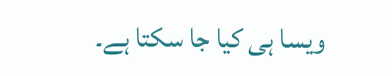ویسا ہی کیا جا سکتا ہے۔